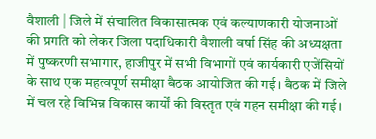वैशाली | जिले में संचालित विकासात्मक एवं कल्याणकारी योजनाओं की प्रगति को लेकर जिला पदाधिकारी वैशाली वर्षा सिंह की अध्यक्षता में पुष्करणी सभागार, हाजीपुर में सभी विभागों एवं कार्यकारी एजेंसियों के साथ एक महत्वपूर्ण समीक्षा बैठक आयोजित की गई। बैठक में जिले में चल रहे विभिन्न विकास कार्यों की विस्तृत एवं गहन समीक्षा की गई।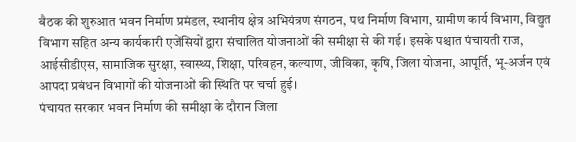बैठक की शुरुआत भवन निर्माण प्रमंडल, स्थानीय क्षेत्र अभियंत्रण संगठन, पथ निर्माण विभाग, ग्रामीण कार्य विभाग, विद्युत विभाग सहित अन्य कार्यकारी एजेंसियों द्वारा संचालित योजनाओं की समीक्षा से की गई। इसके पश्चात पंचायती राज, आईसीडीएस, सामाजिक सुरक्षा, स्वास्थ्य, शिक्षा, परिवहन, कल्याण, जीविका, कृषि, जिला योजना, आपूर्ति, भू-अर्जन एवं आपदा प्रबंधन विभागों की योजनाओं की स्थिति पर चर्चा हुई।
पंचायत सरकार भवन निर्माण की समीक्षा के दौरान जिला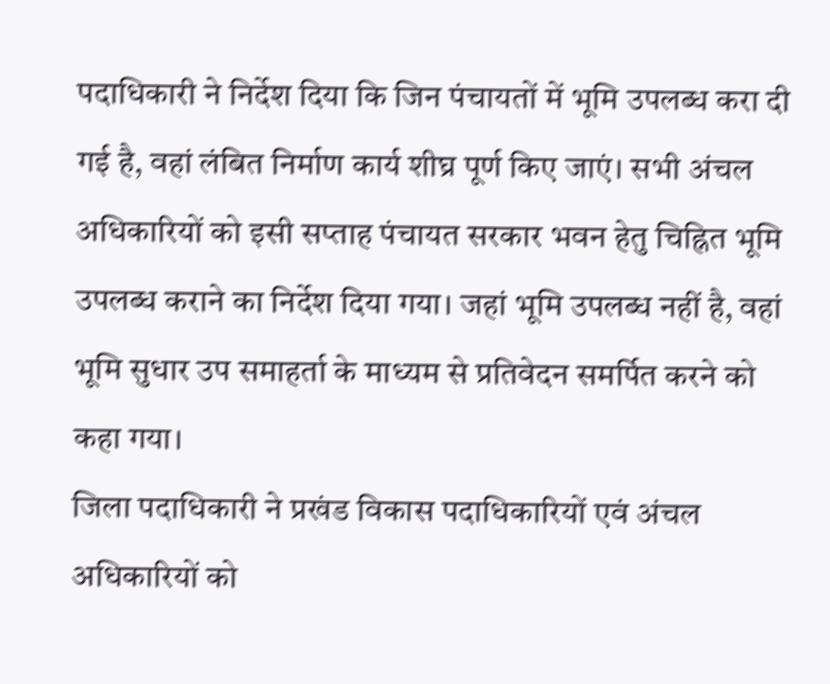पदाधिकारी ने निर्देश दिया कि जिन पंचायतों में भूमि उपलब्ध करा दी गई है, वहां लंबित निर्माण कार्य शीघ्र पूर्ण किए जाएं। सभी अंचल अधिकारियों को इसी सप्ताह पंचायत सरकार भवन हेतु चिह्नित भूमि उपलब्ध कराने का निर्देश दिया गया। जहां भूमि उपलब्ध नहीं है, वहां भूमि सुधार उप समाहर्ता के माध्यम से प्रतिवेदन समर्पित करने को कहा गया।
जिला पदाधिकारी ने प्रखंड विकास पदाधिकारियों एवं अंचल अधिकारियों को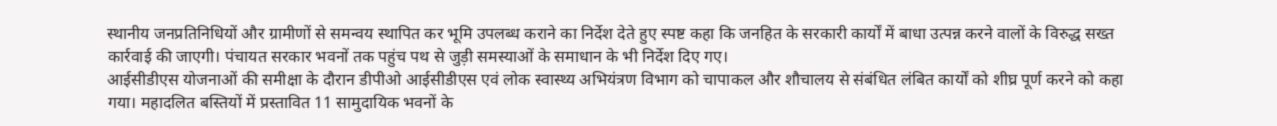स्थानीय जनप्रतिनिधियों और ग्रामीणों से समन्वय स्थापित कर भूमि उपलब्ध कराने का निर्देश देते हुए स्पष्ट कहा कि जनहित के सरकारी कार्यों में बाधा उत्पन्न करने वालों के विरुद्ध सख्त कार्रवाई की जाएगी। पंचायत सरकार भवनों तक पहुंच पथ से जुड़ी समस्याओं के समाधान के भी निर्देश दिए गए।
आईसीडीएस योजनाओं की समीक्षा के दौरान डीपीओ आईसीडीएस एवं लोक स्वास्थ्य अभियंत्रण विभाग को चापाकल और शौचालय से संबंधित लंबित कार्यों को शीघ्र पूर्ण करने को कहा गया। महादलित बस्तियों में प्रस्तावित 11 सामुदायिक भवनों के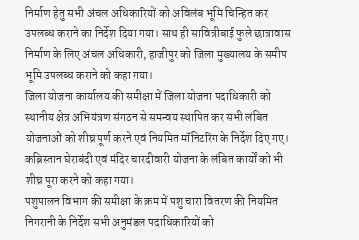निर्माण हेतु सभी अंचल अधिकारियों को अविलंब भूमि चिन्हित कर उपलब्ध कराने का निर्देश दिया गया। साथ ही सावित्रीबाई फुले छात्रावास निर्माण के लिए अंचल अधिकारी, हाजीपुर को जिला मुख्यालय के समीप भूमि उपलब्ध कराने को कहा गया।
जिला योजना कार्यालय की समीक्षा में जिला योजना पदाधिकारी को स्थानीय क्षेत्र अभियंत्रण संगठन से समन्वय स्थापित कर सभी लंबित योजनाओं को शीघ्र पूर्ण करने एवं नियमित मॉनिटरिंग के निर्देश दिए गए। कब्रिस्तान घेराबंदी एवं मंदिर चारदीवारी योजना के लंबित कार्यों को भी शीघ्र पूरा करने को कहा गया।
पशुपालन विभाग की समीक्षा के क्रम में पशु चारा वितरण की नियमित निगरानी के निर्देश सभी अनुमंडल पदाधिकारियों को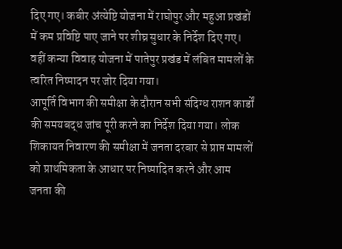दिए गए। कबीर अंत्येष्टि योजना में राघोपुर और महुआ प्रखंडों में कम प्रविष्टि पाए जाने पर शीघ्र सुधार के निर्देश दिए गए। वहीं कन्या विवाह योजना में पातेपुर प्रखंड में लंबित मामलों के त्वरित निष्पादन पर जोर दिया गया।
आपूर्ति विभाग की समीक्षा के दौरान सभी संदिग्ध राशन कार्डों की समयबद्ध जांच पूरी करने का निर्देश दिया गया। लोक शिकायत निवारण की समीक्षा में जनता दरबार से प्राप्त मामलों को प्राथमिकता के आधार पर निष्पादित करने और आम जनता की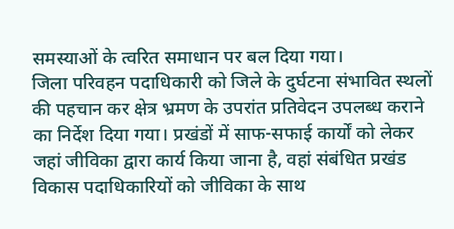समस्याओं के त्वरित समाधान पर बल दिया गया।
जिला परिवहन पदाधिकारी को जिले के दुर्घटना संभावित स्थलों की पहचान कर क्षेत्र भ्रमण के उपरांत प्रतिवेदन उपलब्ध कराने का निर्देश दिया गया। प्रखंडों में साफ-सफाई कार्यों को लेकर जहां जीविका द्वारा कार्य किया जाना है, वहां संबंधित प्रखंड विकास पदाधिकारियों को जीविका के साथ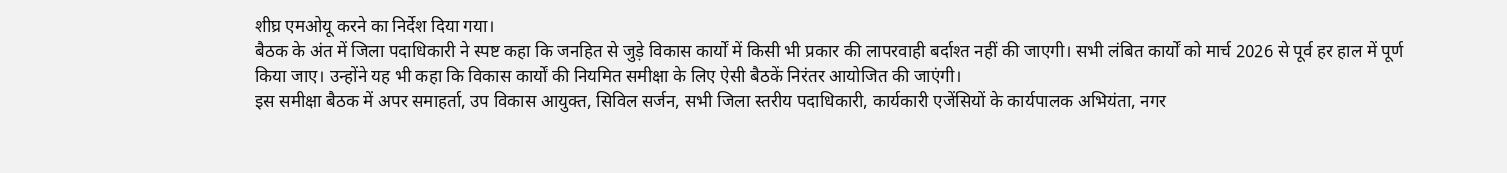शीघ्र एमओयू करने का निर्देश दिया गया।
बैठक के अंत में जिला पदाधिकारी ने स्पष्ट कहा कि जनहित से जुड़े विकास कार्यों में किसी भी प्रकार की लापरवाही बर्दाश्त नहीं की जाएगी। सभी लंबित कार्यों को मार्च 2026 से पूर्व हर हाल में पूर्ण किया जाए। उन्होंने यह भी कहा कि विकास कार्यों की नियमित समीक्षा के लिए ऐसी बैठकें निरंतर आयोजित की जाएंगी।
इस समीक्षा बैठक में अपर समाहर्ता, उप विकास आयुक्त, सिविल सर्जन, सभी जिला स्तरीय पदाधिकारी, कार्यकारी एजेंसियों के कार्यपालक अभियंता, नगर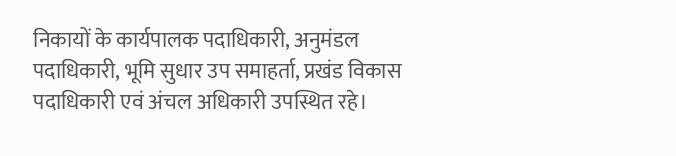निकायों के कार्यपालक पदाधिकारी, अनुमंडल पदाधिकारी, भूमि सुधार उप समाहर्ता, प्रखंड विकास पदाधिकारी एवं अंचल अधिकारी उपस्थित रहे।